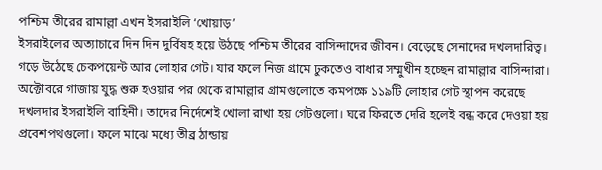পশ্চিম তীরের রামাল্লা এখন ইসরাইলি ‘খোয়াড়’
ইসরাইলের অত্যাচারে দিন দিন দুর্বিষহ হয়ে উঠছে পশ্চিম তীরের বাসিন্দাদের জীবন। বেড়েছে সেনাদের দখলদারিত্ব। গড়ে উঠেছে চেকপয়েন্ট আর লোহার গেট। যার ফলে নিজ গ্রামে ঢুকতেও বাধার সম্মুখীন হচ্ছেন রামাল্লার বাসিন্দারা।
অক্টোবরে গাজায় যুদ্ধ শুরু হওয়ার পর থেকে রামাল্লার গ্রামগুলোতে কমপক্ষে ১১৯টি লোহার গেট স্থাপন করেছে দখলদার ইসরাইলি বাহিনী। তাদের নির্দেশেই খোলা রাখা হয় গেটগুলো। ঘরে ফিরতে দেরি হলেই বন্ধ করে দেওয়া হয় প্রবেশপথগুলো। ফলে মাঝে মধ্যে তীব্র ঠান্ডায়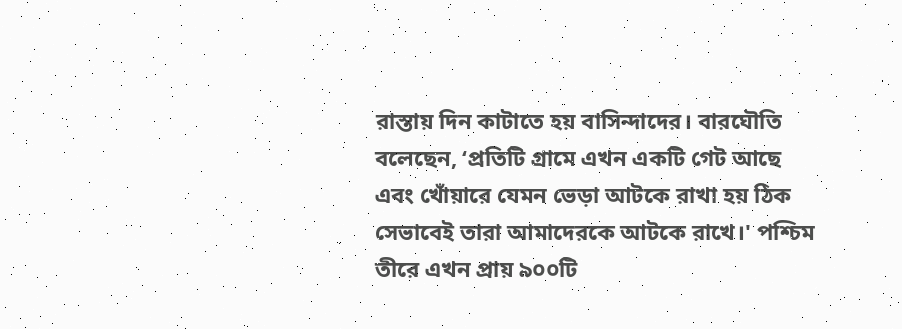রাস্তায় দিন কাটাতে হয় বাসিন্দাদের। বারঘৌতি বলেছেন, ‘প্রতিটি গ্রামে এখন একটি গেট আছে এবং খোঁয়ারে যেমন ভেড়া আটকে রাখা হয় ঠিক সেভাবেই তারা আমাদেরকে আটকে রাখে।' পশ্চিম তীরে এখন প্রায় ৯০০টি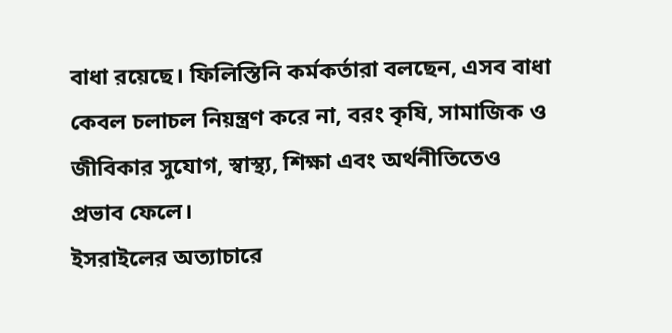বাধা রয়েছে। ফিলিস্তিনি কর্মকর্তারা বলছেন, এসব বাধা কেবল চলাচল নিয়ন্ত্রণ করে না, বরং কৃষি, সামাজিক ও জীবিকার সুযোগ, স্বাস্থ্য, শিক্ষা এবং অর্থনীতিতেও প্রভাব ফেলে।
ইসরাইলের অত্যাচারে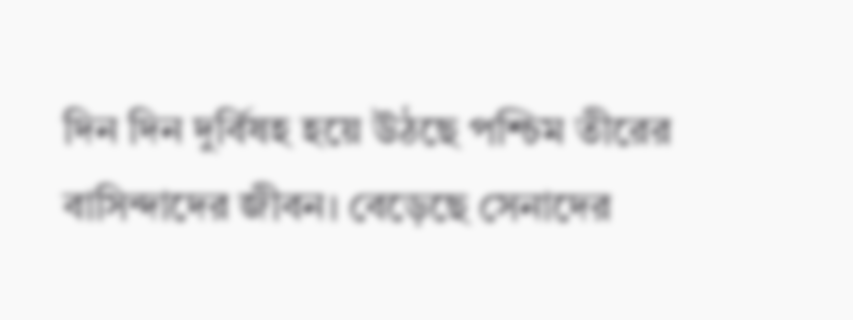দিন দিন দুর্বিষহ হয়ে উঠছে পশ্চিম তীরের বাসিন্দাদের জীবন। বেড়েছে সেনাদের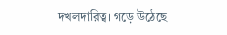দখলদারিত্ব। গড়ে উঠেছে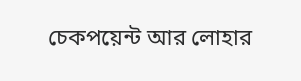চেকপয়েন্ট আর লোহার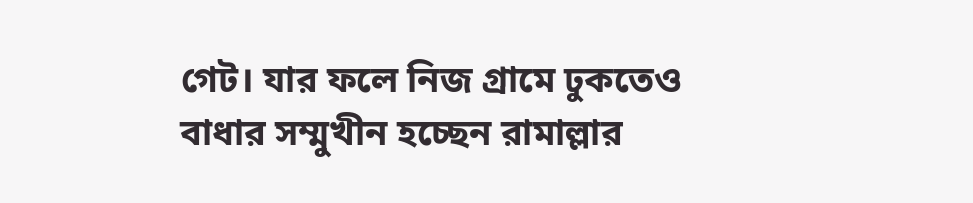গেট। যার ফলে নিজ গ্রামে ঢুকতেও বাধার সম্মুখীন হচ্ছেন রামাল্লার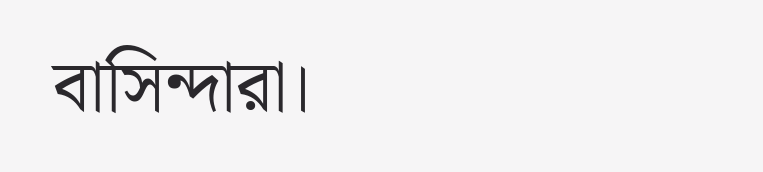বাসিন্দারা।